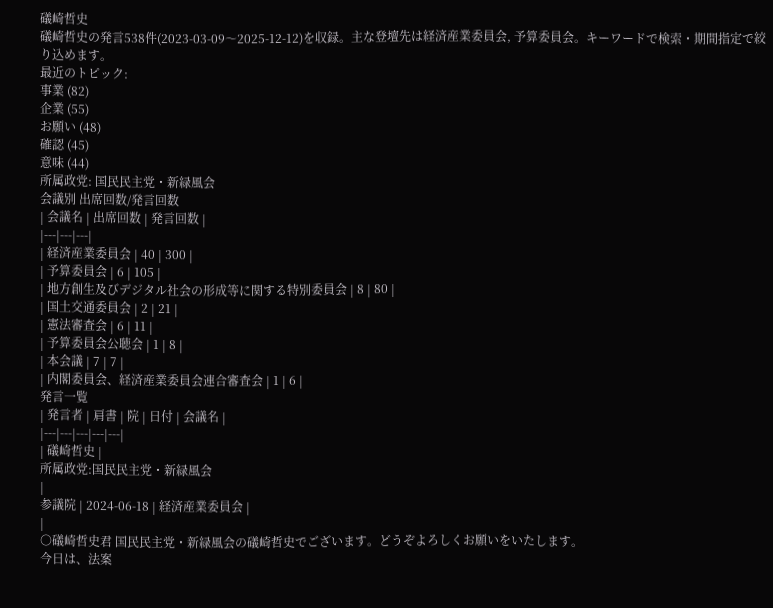礒崎哲史
礒崎哲史の発言538件(2023-03-09〜2025-12-12)を収録。主な登壇先は経済産業委員会, 予算委員会。キーワードで検索・期間指定で絞り込めます。
最近のトピック:
事業 (82)
企業 (55)
お願い (48)
確認 (45)
意味 (44)
所属政党: 国民民主党・新緑風会
会議別 出席回数/発言回数
| 会議名 | 出席回数 | 発言回数 |
|---|---|---|
| 経済産業委員会 | 40 | 300 |
| 予算委員会 | 6 | 105 |
| 地方創生及びデジタル社会の形成等に関する特別委員会 | 8 | 80 |
| 国土交通委員会 | 2 | 21 |
| 憲法審査会 | 6 | 11 |
| 予算委員会公聴会 | 1 | 8 |
| 本会議 | 7 | 7 |
| 内閣委員会、経済産業委員会連合審査会 | 1 | 6 |
発言一覧
| 発言者 | 肩書 | 院 | 日付 | 会議名 |
|---|---|---|---|---|
| 礒崎哲史 |
所属政党:国民民主党・新緑風会
|
参議院 | 2024-06-18 | 経済産業委員会 |
|
○礒崎哲史君 国民民主党・新緑風会の礒崎哲史でございます。どうぞよろしくお願いをいたします。
今日は、法案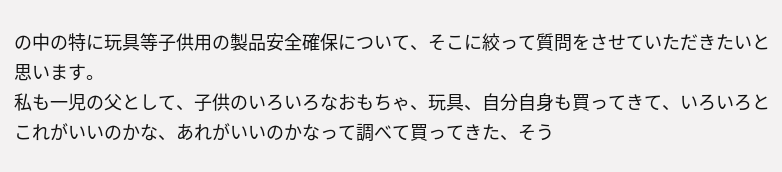の中の特に玩具等子供用の製品安全確保について、そこに絞って質問をさせていただきたいと思います。
私も一児の父として、子供のいろいろなおもちゃ、玩具、自分自身も買ってきて、いろいろとこれがいいのかな、あれがいいのかなって調べて買ってきた、そう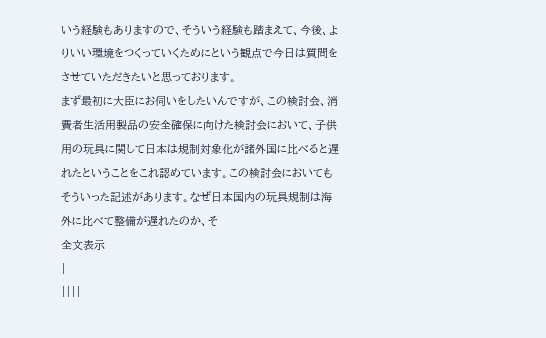いう経験もありますので、そういう経験も踏まえて、今後、よりいい環境をつくっていくためにという観点で今日は質問をさせていただきたいと思っております。
まず最初に大臣にお伺いをしたいんですが、この検討会、消費者生活用製品の安全確保に向けた検討会において、子供用の玩具に関して日本は規制対象化が諸外国に比べると遅れたということをこれ認めています。この検討会においてもそういった記述があります。なぜ日本国内の玩具規制は海外に比べて整備が遅れたのか、そ
全文表示
|
||||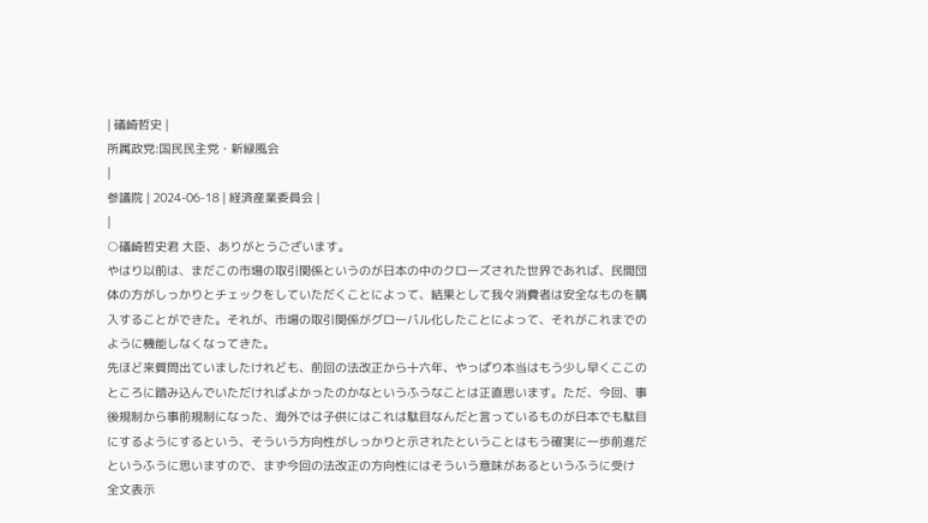| 礒崎哲史 |
所属政党:国民民主党・新緑風会
|
参議院 | 2024-06-18 | 経済産業委員会 |
|
○礒崎哲史君 大臣、ありがとうございます。
やはり以前は、まだこの市場の取引関係というのが日本の中のクローズされた世界であれば、民間団体の方がしっかりとチェックをしていただくことによって、結果として我々消費者は安全なものを購入することができた。それが、市場の取引関係がグローバル化したことによって、それがこれまでのように機能しなくなってきた。
先ほど来質問出ていましたけれども、前回の法改正から十六年、やっぱり本当はもう少し早くここのところに踏み込んでいただければよかったのかなというふうなことは正直思います。ただ、今回、事後規制から事前規制になった、海外では子供にはこれは駄目なんだと言っているものが日本でも駄目にするようにするという、そういう方向性がしっかりと示されたということはもう確実に一歩前進だというふうに思いますので、まず今回の法改正の方向性にはそういう意味があるというふうに受け
全文表示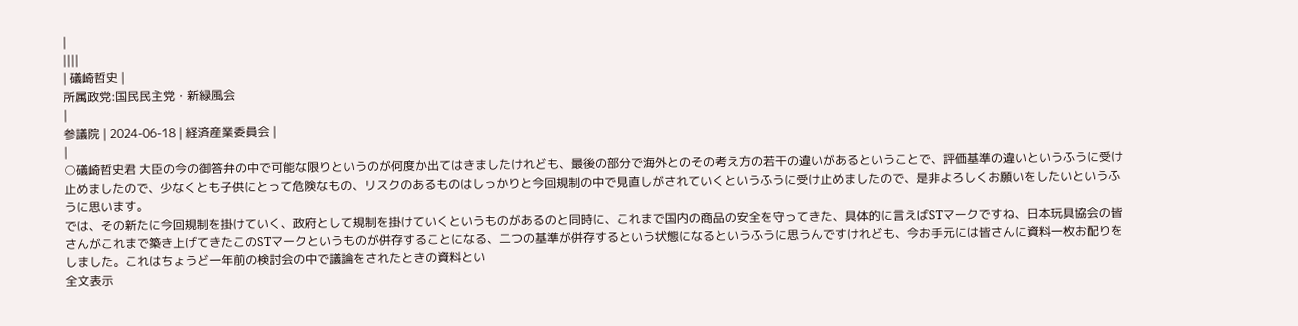|
||||
| 礒崎哲史 |
所属政党:国民民主党・新緑風会
|
参議院 | 2024-06-18 | 経済産業委員会 |
|
○礒崎哲史君 大臣の今の御答弁の中で可能な限りというのが何度か出てはきましたけれども、最後の部分で海外とのその考え方の若干の違いがあるということで、評価基準の違いというふうに受け止めましたので、少なくとも子供にとって危険なもの、リスクのあるものはしっかりと今回規制の中で見直しがされていくというふうに受け止めましたので、是非よろしくお願いをしたいというふうに思います。
では、その新たに今回規制を掛けていく、政府として規制を掛けていくというものがあるのと同時に、これまで国内の商品の安全を守ってきた、具体的に言えばSTマークですね、日本玩具協会の皆さんがこれまで築き上げてきたこのSTマークというものが併存することになる、二つの基準が併存するという状態になるというふうに思うんですけれども、今お手元には皆さんに資料一枚お配りをしました。これはちょうど一年前の検討会の中で議論をされたときの資料とい
全文表示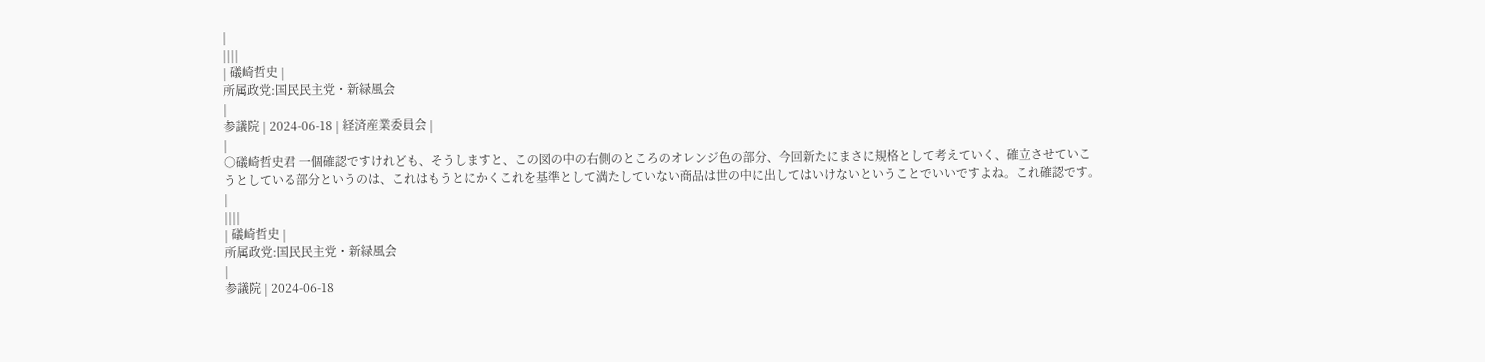|
||||
| 礒崎哲史 |
所属政党:国民民主党・新緑風会
|
参議院 | 2024-06-18 | 経済産業委員会 |
|
○礒崎哲史君 一個確認ですけれども、そうしますと、この図の中の右側のところのオレンジ色の部分、今回新たにまさに規格として考えていく、確立させていこうとしている部分というのは、これはもうとにかくこれを基準として満たしていない商品は世の中に出してはいけないということでいいですよね。これ確認です。
|
||||
| 礒崎哲史 |
所属政党:国民民主党・新緑風会
|
参議院 | 2024-06-18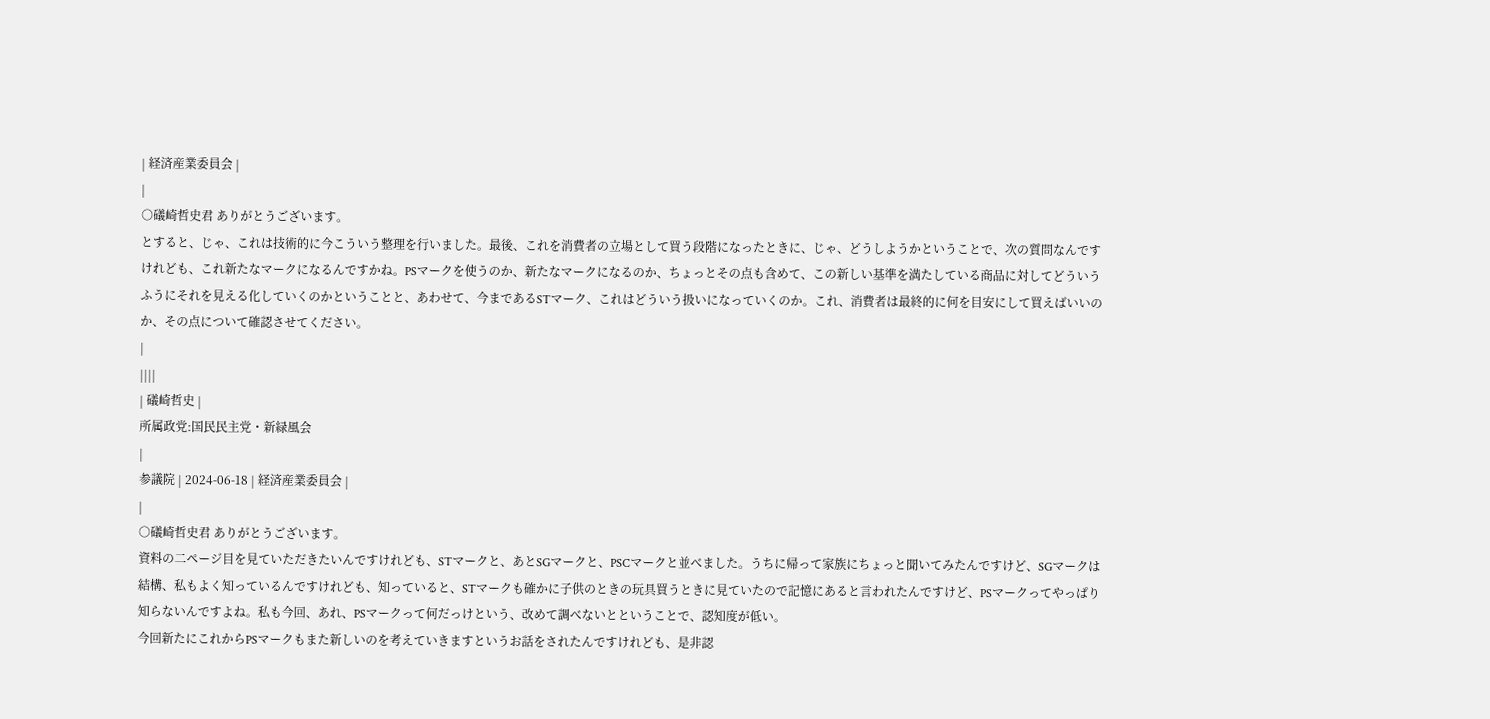| 経済産業委員会 |
|
○礒崎哲史君 ありがとうございます。
とすると、じゃ、これは技術的に今こういう整理を行いました。最後、これを消費者の立場として買う段階になったときに、じゃ、どうしようかということで、次の質問なんですけれども、これ新たなマークになるんですかね。PSマークを使うのか、新たなマークになるのか、ちょっとその点も含めて、この新しい基準を満たしている商品に対してどういうふうにそれを見える化していくのかということと、あわせて、今まであるSTマーク、これはどういう扱いになっていくのか。これ、消費者は最終的に何を目安にして買えばいいのか、その点について確認させてください。
|
||||
| 礒崎哲史 |
所属政党:国民民主党・新緑風会
|
参議院 | 2024-06-18 | 経済産業委員会 |
|
○礒崎哲史君 ありがとうございます。
資料の二ページ目を見ていただきたいんですけれども、STマークと、あとSGマークと、PSCマークと並べました。うちに帰って家族にちょっと聞いてみたんですけど、SGマークは結構、私もよく知っているんですけれども、知っていると、STマークも確かに子供のときの玩具買うときに見ていたので記憶にあると言われたんですけど、PSマークってやっぱり知らないんですよね。私も今回、あれ、PSマークって何だっけという、改めて調べないとということで、認知度が低い。
今回新たにこれからPSマークもまた新しいのを考えていきますというお話をされたんですけれども、是非認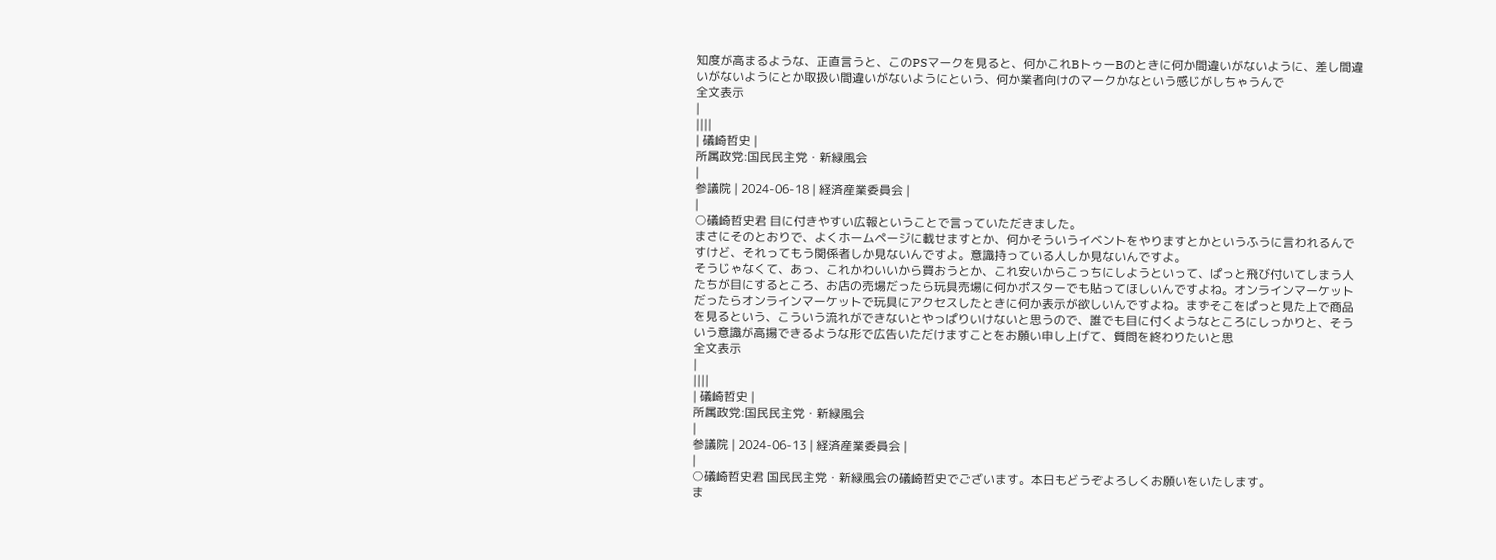知度が高まるような、正直言うと、このPSマークを見ると、何かこれBトゥーBのときに何か間違いがないように、差し間違いがないようにとか取扱い間違いがないようにという、何か業者向けのマークかなという感じがしちゃうんで
全文表示
|
||||
| 礒崎哲史 |
所属政党:国民民主党・新緑風会
|
参議院 | 2024-06-18 | 経済産業委員会 |
|
○礒崎哲史君 目に付きやすい広報ということで言っていただきました。
まさにそのとおりで、よくホームページに載せますとか、何かそういうイベントをやりますとかというふうに言われるんですけど、それってもう関係者しか見ないんですよ。意識持っている人しか見ないんですよ。
そうじゃなくて、あっ、これかわいいから買おうとか、これ安いからこっちにしようといって、ぱっと飛び付いてしまう人たちが目にするところ、お店の売場だったら玩具売場に何かポスターでも貼ってほしいんですよね。オンラインマーケットだったらオンラインマーケットで玩具にアクセスしたときに何か表示が欲しいんですよね。まずそこをぱっと見た上で商品を見るという、こういう流れができないとやっぱりいけないと思うので、誰でも目に付くようなところにしっかりと、そういう意識が高揚できるような形で広告いただけますことをお願い申し上げて、質問を終わりたいと思
全文表示
|
||||
| 礒崎哲史 |
所属政党:国民民主党・新緑風会
|
参議院 | 2024-06-13 | 経済産業委員会 |
|
○礒崎哲史君 国民民主党・新緑風会の礒崎哲史でございます。本日もどうぞよろしくお願いをいたします。
ま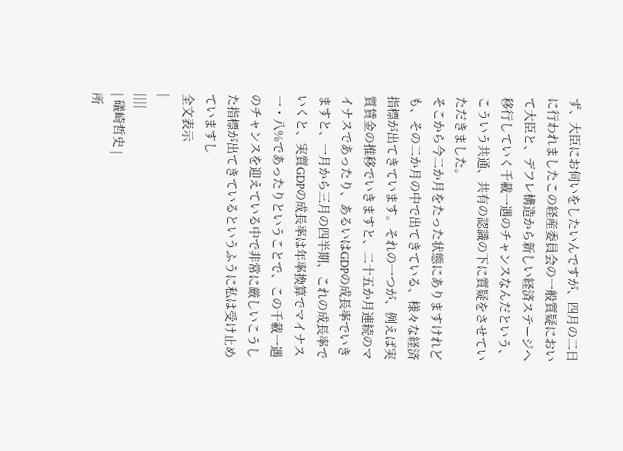ず、大臣にお伺いをしたいんですが、四月の二日に行われましたこの経産委員会の一般質疑において大臣と、デフレ構造から新しい経済ステージへ移行していく千載一遇のチャンスなんだという、こういう共通、共有の認識の下に質疑をさせていただきました。
そこから今二か月をたった状態にありますけれども、その二か月の中で出てきている、様々な経済指標が出てきています。それの一つが、例えば実質賃金の推移でいきますと、二十五か月連続のマイナスであったり、あるいはGDPの成長率でいきますと、一月から三月の四半期、これの成長率でいくと、実質GDPの成長率は年率換算でマイナス一・八%であったりということで、この千載一遇のチャンスを迎えている中で非常に厳しいこうした指標が出てきているというふうに私は受け止めていますし
全文表示
|
||||
| 礒崎哲史 |
所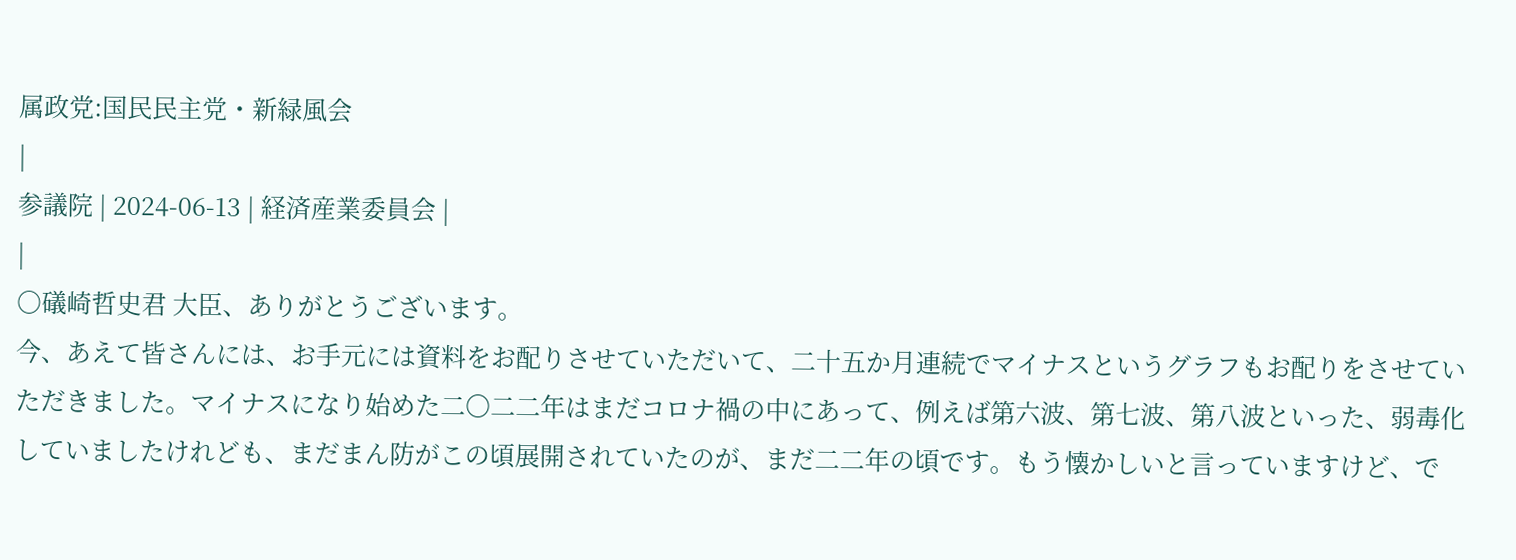属政党:国民民主党・新緑風会
|
参議院 | 2024-06-13 | 経済産業委員会 |
|
○礒崎哲史君 大臣、ありがとうございます。
今、あえて皆さんには、お手元には資料をお配りさせていただいて、二十五か月連続でマイナスというグラフもお配りをさせていただきました。マイナスになり始めた二〇二二年はまだコロナ禍の中にあって、例えば第六波、第七波、第八波といった、弱毒化していましたけれども、まだまん防がこの頃展開されていたのが、まだ二二年の頃です。もう懐かしいと言っていますけど、で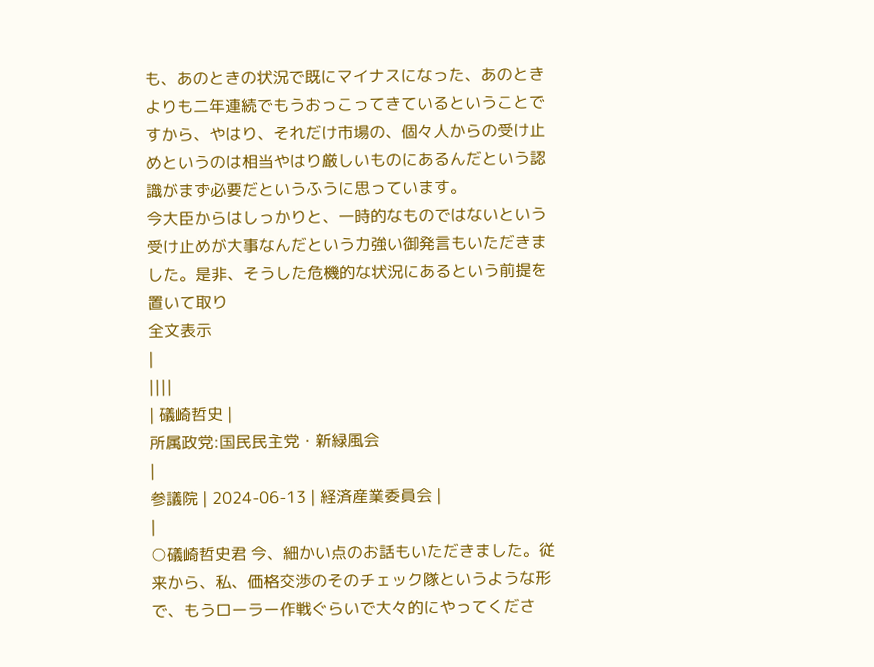も、あのときの状況で既にマイナスになった、あのときよりも二年連続でもうおっこってきているということですから、やはり、それだけ市場の、個々人からの受け止めというのは相当やはり厳しいものにあるんだという認識がまず必要だというふうに思っています。
今大臣からはしっかりと、一時的なものではないという受け止めが大事なんだという力強い御発言もいただきました。是非、そうした危機的な状況にあるという前提を置いて取り
全文表示
|
||||
| 礒崎哲史 |
所属政党:国民民主党・新緑風会
|
参議院 | 2024-06-13 | 経済産業委員会 |
|
○礒崎哲史君 今、細かい点のお話もいただきました。従来から、私、価格交渉のそのチェック隊というような形で、もうローラー作戦ぐらいで大々的にやってくださ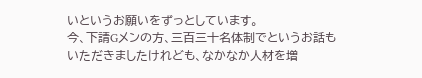いというお願いをずっとしています。
今、下請Gメンの方、三百三十名体制でというお話もいただきましたけれども、なかなか人材を増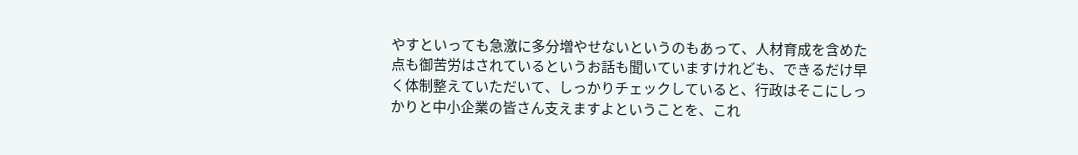やすといっても急激に多分増やせないというのもあって、人材育成を含めた点も御苦労はされているというお話も聞いていますけれども、できるだけ早く体制整えていただいて、しっかりチェックしていると、行政はそこにしっかりと中小企業の皆さん支えますよということを、これ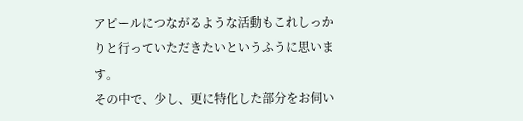アピールにつながるような活動もこれしっかりと行っていただきたいというふうに思います。
その中で、少し、更に特化した部分をお伺い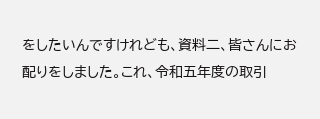をしたいんですけれども、資料二、皆さんにお配りをしました。これ、令和五年度の取引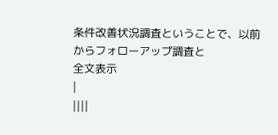条件改善状況調査ということで、以前からフォローアップ調査と
全文表示
|
||||